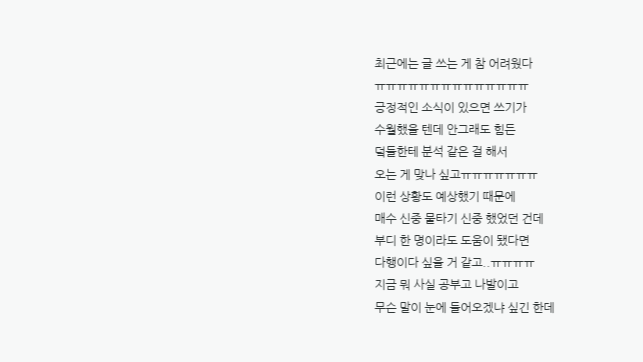최근에는 글 쓰는 게 참 어려웠다
ㅠㅠㅠㅠㅠㅠㅠㅠㅠㅠㅠㅠㅠㅠ
긍정적인 소식이 있으면 쓰기가
수월했을 텐데 안그래도 힘든
덬들한테 분석 같은 걸 해서
오는 게 맞나 싶고ㅠㅠㅠㅠㅠㅠㅠ
이런 상황도 예상했기 때문에
매수 신중 물타기 신중 했었던 건데
부디 한 명이라도 도움이 됐다면
다행이다 싶을 거 같고..ㅠㅠㅠㅠ
지금 뭐 사실 공부고 나발이고
무슨 말이 눈에 들어오겠냐 싶긴 한데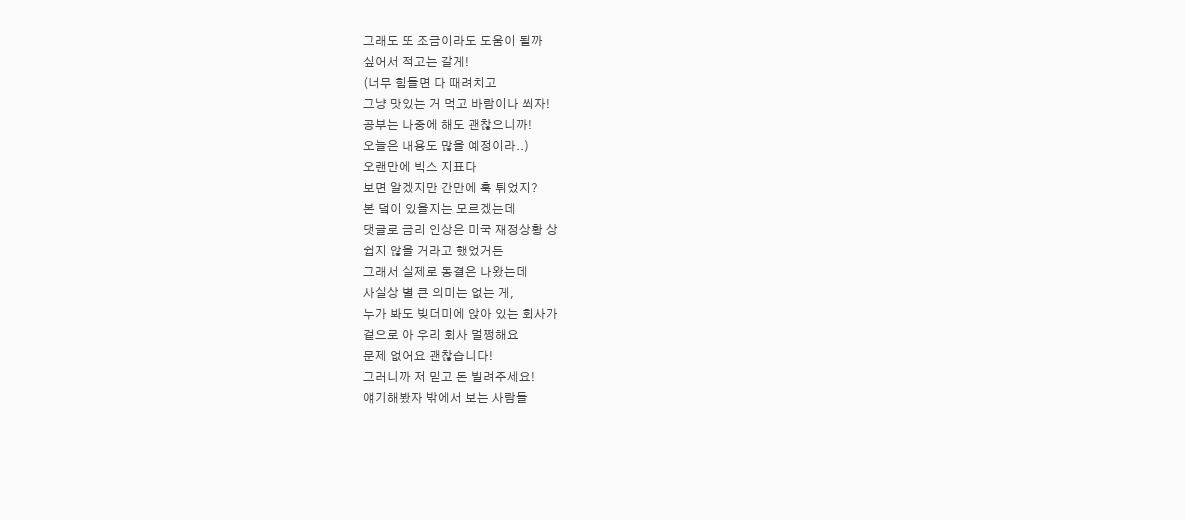그래도 또 조금이라도 도움이 될까
싶어서 적고는 갈게!
(너무 힘들면 다 때려치고
그냥 맛있는 거 먹고 바람이나 쐬자!
공부는 나중에 해도 괜찮으니까!
오늘은 내용도 많을 예정이라..)
오랜만에 빅스 지표다
보면 알겠지만 간만에 훅 튀었지?
본 덬이 있을지는 모르겠는데
댓글로 금리 인상은 미국 재정상황 상
쉽지 않을 거라고 했었거든
그래서 실제로 동결은 나왔는데
사실상 별 큰 의미는 없는 게,
누가 봐도 빚더미에 앉아 있는 회사가
겉으로 아 우리 회사 멀쩡해요
문제 없어요 괜찮습니다!
그러니까 저 믿고 돈 빌려주세요!
얘기해봤자 밖에서 보는 사람들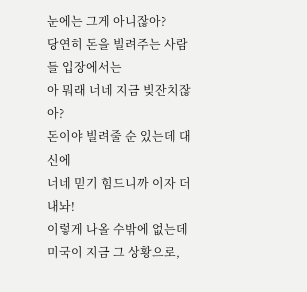눈에는 그게 아니잖아?
당연히 돈을 빌려주는 사람들 입장에서는
아 뭐래 너네 지금 빚잔치잖아?
돈이야 빌려줄 순 있는데 대신에
너네 믿기 힘드니까 이자 더 내놔!
이렇게 나올 수밖에 없는데
미국이 지금 그 상황으로,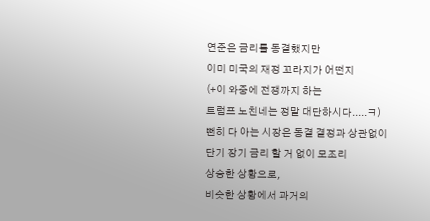연준은 금리를 동결했지만
이미 미국의 재정 꼬라지가 어떤지
(+이 와중에 전쟁까지 하는
트럼프 노친네는 정말 대단하시다.....ㅋ)
뻔히 다 아는 시장은 동결 결정과 상관없이
단기 장기 금리 할 거 없이 모조리
상승한 상황으로,
비슷한 상황에서 과거의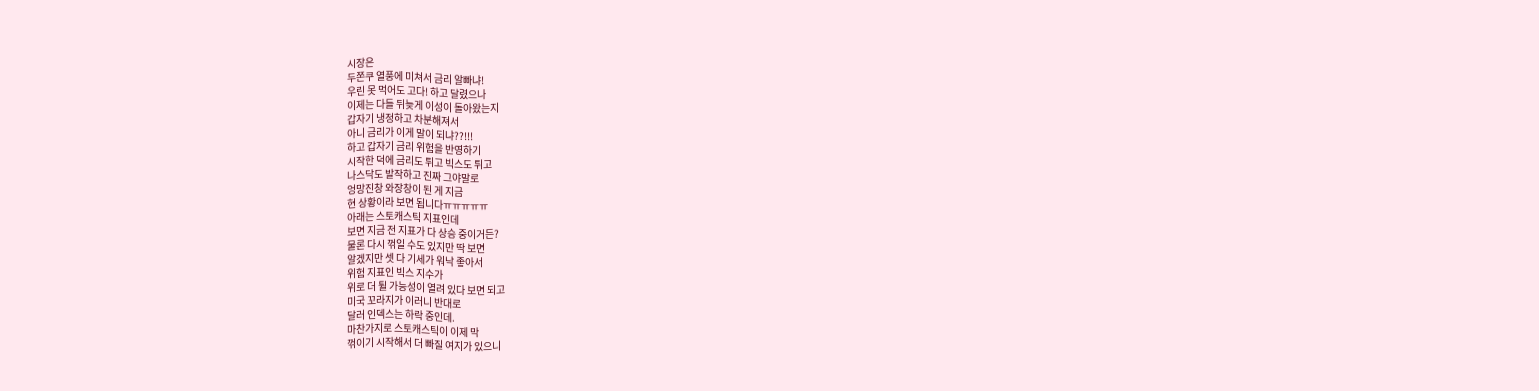시장은
두쫀쿠 열풍에 미쳐서 금리 알빠냐!
우린 못 먹어도 고다! 하고 달렸으나
이제는 다들 뒤늦게 이성이 돌아왔는지
갑자기 냉정하고 차분해져서
아니 금리가 이게 말이 되냐??!!!
하고 갑자기 금리 위험을 반영하기
시작한 덕에 금리도 튀고 빅스도 튀고
나스닥도 발작하고 진짜 그야말로
엉망진창 와장창이 된 게 지금
현 상황이라 보면 됩니다ㅠㅠㅠㅠㅠ
아래는 스토캐스틱 지표인데
보면 지금 전 지표가 다 상승 중이거든?
물론 다시 꺾일 수도 있지만 딱 보면
알겠지만 셋 다 기세가 워낙 좋아서
위험 지표인 빅스 지수가
위로 더 튈 가능성이 열려 있다 보면 되고
미국 꼬라지가 이러니 반대로
달러 인덱스는 하락 중인데.
마찬가지로 스토캐스틱이 이제 막
꺾이기 시작해서 더 빠질 여지가 있으니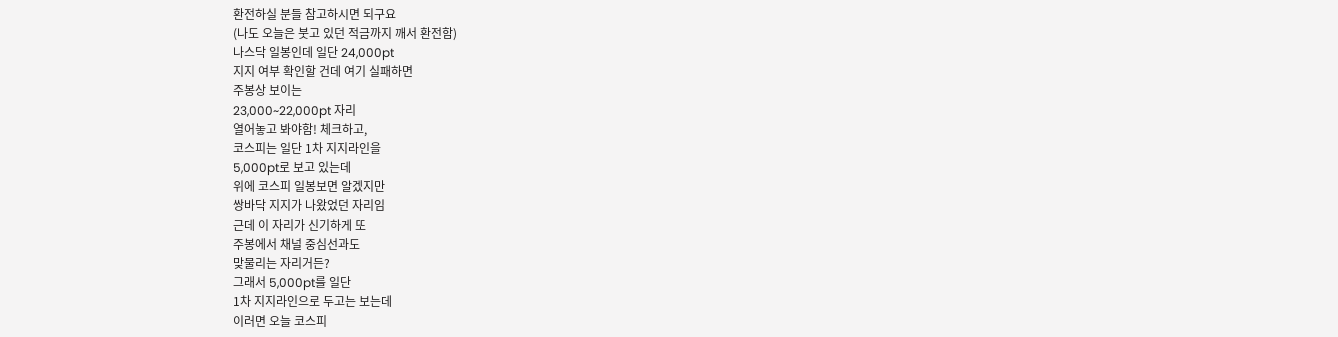환전하실 분들 참고하시면 되구요
(나도 오늘은 붓고 있던 적금까지 깨서 환전함)
나스닥 일봉인데 일단 24,000pt
지지 여부 확인할 건데 여기 실패하면
주봉상 보이는
23,000~22,000pt 자리
열어놓고 봐야함! 체크하고,
코스피는 일단 1차 지지라인을
5,000pt로 보고 있는데
위에 코스피 일봉보면 알겠지만
쌍바닥 지지가 나왔었던 자리임
근데 이 자리가 신기하게 또
주봉에서 채널 중심선과도
맞물리는 자리거든?
그래서 5,000pt를 일단
1차 지지라인으로 두고는 보는데
이러면 오늘 코스피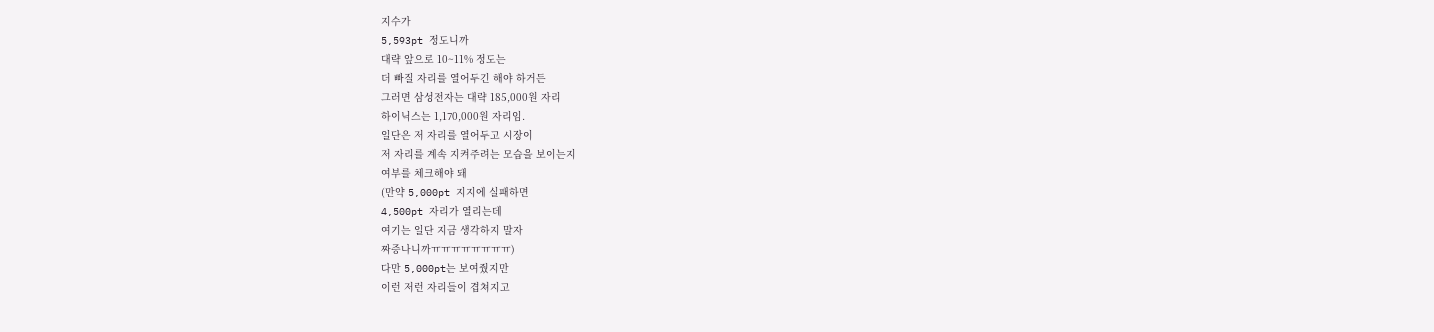지수가
5,593pt 정도니까
대략 앞으로 10~11% 정도는
더 빠질 자리를 열어두긴 해야 하거든
그러면 삼성전자는 대략 185,000원 자리
하이닉스는 1,170,000원 자리임.
일단은 저 자리를 열어두고 시장이
저 자리를 계속 지켜주려는 모습을 보이는지
여부를 체크해야 돼
(만약 5,000pt 지지에 실패하면
4,500pt 자리가 열리는데
여기는 일단 지금 생각하지 말자
짜증나니까ㅠㅠㅠㅠㅠㅠㅠㅠ)
다만 5,000pt는 보여줬지만
이런 저런 자리들이 겹쳐지고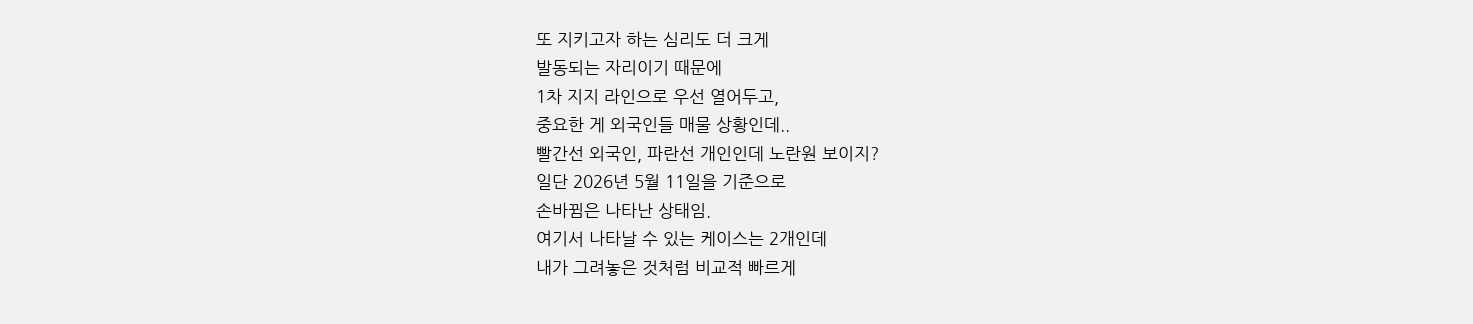또 지키고자 하는 심리도 더 크게
발동되는 자리이기 때문에
1차 지지 라인으로 우선 열어두고,
중요한 게 외국인들 매물 상황인데..
빨간선 외국인, 파란선 개인인데 노란원 보이지?
일단 2026년 5월 11일을 기준으로
손바뀜은 나타난 상태임.
여기서 나타날 수 있는 케이스는 2개인데
내가 그려놓은 것처럼 비교적 빠르게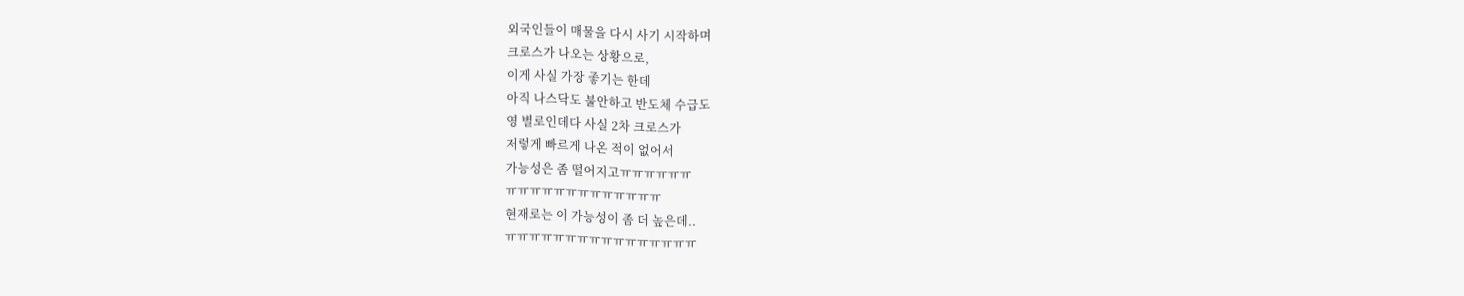외국인들이 매물을 다시 사기 시작하며
크로스가 나오는 상황으로,
이게 사실 가장 좋기는 한데
아직 나스닥도 불안하고 반도체 수급도
영 별로인데다 사실 2차 크로스가
저렇게 빠르게 나온 적이 없어서
가능성은 좀 떨어지고ㅠㅠㅠㅠㅠㅠ
ㅠㅠㅠㅠㅠㅠㅠㅠㅠㅠㅠㅠㅠ
현재로는 이 가능성이 좀 더 높은데..
ㅠㅠㅠㅠㅠㅠㅠㅠㅠㅠㅠㅠㅠㅠㅠㅠ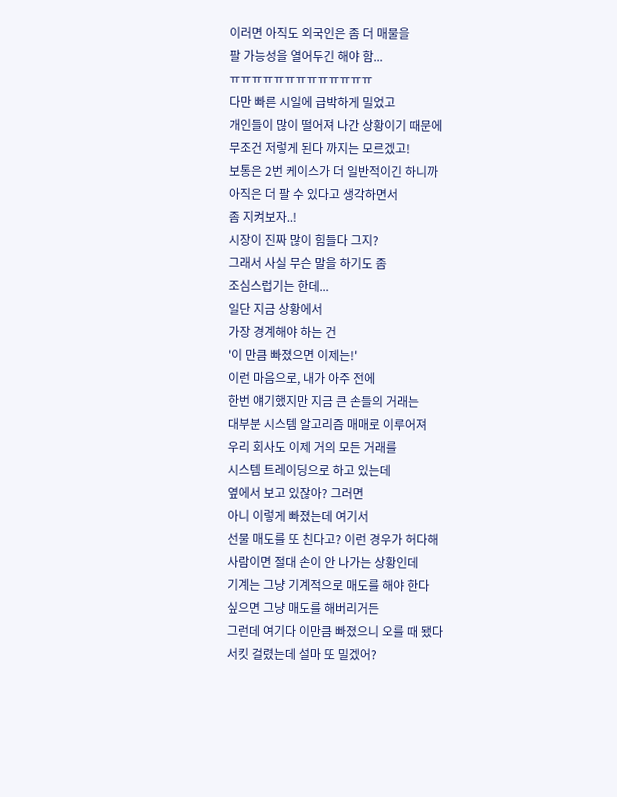이러면 아직도 외국인은 좀 더 매물을
팔 가능성을 열어두긴 해야 함...
ㅠㅠㅠㅠㅠㅠㅠㅠㅠㅠㅠㅠㅠ
다만 빠른 시일에 급박하게 밀었고
개인들이 많이 떨어져 나간 상황이기 때문에
무조건 저렇게 된다 까지는 모르겠고!
보통은 2번 케이스가 더 일반적이긴 하니까
아직은 더 팔 수 있다고 생각하면서
좀 지켜보자..!
시장이 진짜 많이 힘들다 그지?
그래서 사실 무슨 말을 하기도 좀
조심스럽기는 한데...
일단 지금 상황에서
가장 경계해야 하는 건
'이 만큼 빠졌으면 이제는!'
이런 마음으로, 내가 아주 전에
한번 얘기했지만 지금 큰 손들의 거래는
대부분 시스템 알고리즘 매매로 이루어져
우리 회사도 이제 거의 모든 거래를
시스템 트레이딩으로 하고 있는데
옆에서 보고 있잖아? 그러면
아니 이렇게 빠졌는데 여기서
선물 매도를 또 친다고? 이런 경우가 허다해
사람이면 절대 손이 안 나가는 상황인데
기계는 그냥 기계적으로 매도를 해야 한다
싶으면 그냥 매도를 해버리거든
그런데 여기다 이만큼 빠졌으니 오를 때 됐다
서킷 걸렸는데 설마 또 밀겠어?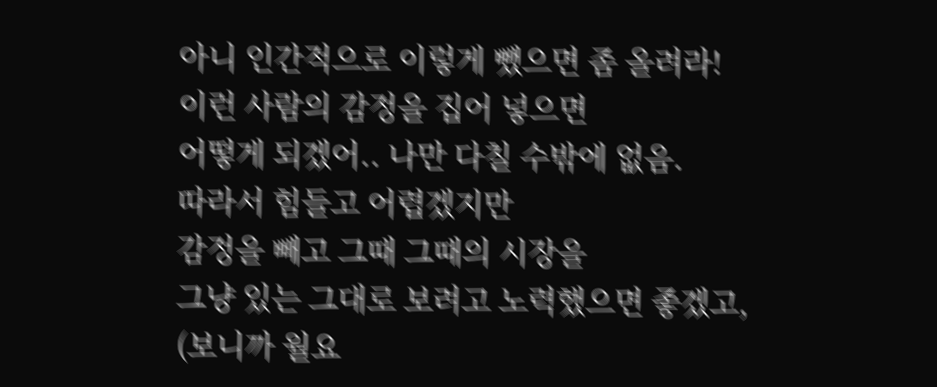아니 인간적으로 이렇게 뺐으면 좀 올려라!
이런 사람의 감정을 집어 넣으면
어떻게 되겠어.. 나만 다칠 수밖에 없음.
따라서 힘들고 어렵겠지만
감정을 빼고 그때 그때의 시장을
그냥 있는 그대로 보려고 노력했으면 좋겠고,
(보니까 월요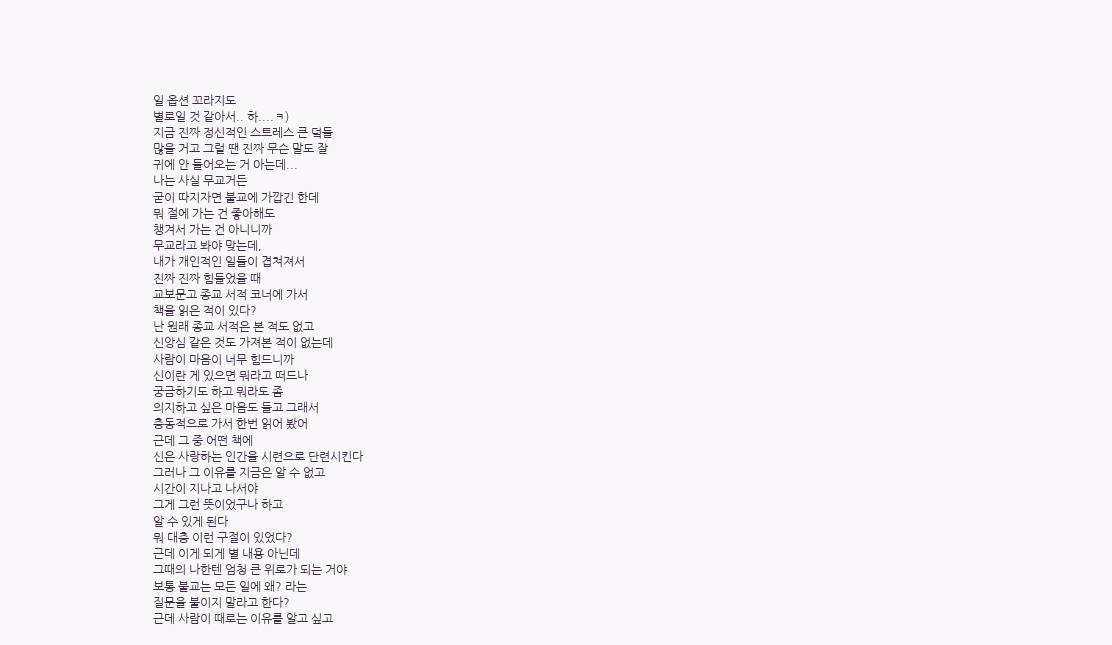일 옵션 꼬라지도
별로일 것 같아서.. 하....ㅋ)
지금 진짜 정신적인 스트레스 큰 덬들
많을 거고 그럴 땐 진짜 무슨 말도 잘
귀에 안 들어오는 거 아는데...
나는 사실 무교거든
굳이 따지자면 불교에 가깝긴 한데
뭐 절에 가는 건 좋아해도
챙겨서 가는 건 아니니까
무교라고 봐야 맞는데,
내가 개인적인 일들이 겹쳐져서
진짜 진짜 힘들었을 때
교보문고 종교 서적 코너에 가서
책을 읽은 적이 있다?
난 원래 종교 서적은 본 적도 없고
신앙심 같은 것도 가져본 적이 없는데
사람이 마음이 너무 힘드니까
신이란 게 있으면 뭐라고 떠드나
궁금하기도 하고 뭐라도 좀
의지하고 싶은 마음도 들고 그래서
충동적으로 가서 한번 읽어 봤어
근데 그 중 어떤 책에
신은 사랑하는 인간을 시련으로 단련시킨다
그러나 그 이유를 지금은 알 수 없고
시간이 지나고 나서야
그게 그런 뜻이었구나 하고
알 수 있게 된다
뭐 대충 이런 구절이 있었다?
근데 이게 되게 별 내용 아닌데
그때의 나한텐 엄청 큰 위로가 되는 거야
보통 불교는 모든 일에 왜? 라는
질문을 붙이지 말라고 한다?
근데 사람이 때로는 이유를 알고 싶고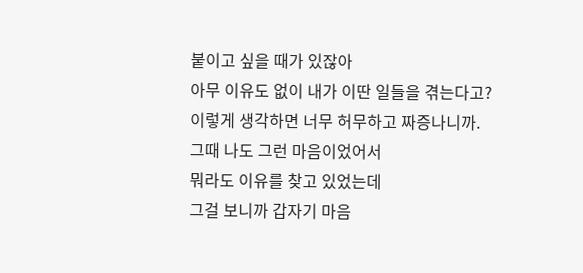붙이고 싶을 때가 있잖아
아무 이유도 없이 내가 이딴 일들을 겪는다고?
이렇게 생각하면 너무 허무하고 짜증나니까.
그때 나도 그런 마음이었어서
뭐라도 이유를 찾고 있었는데
그걸 보니까 갑자기 마음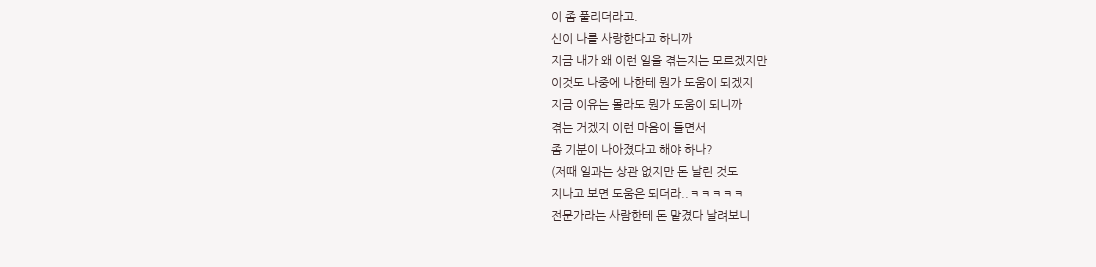이 좀 풀리더라고.
신이 나를 사랑한다고 하니까
지금 내가 왜 이런 일을 겪는지는 모르겠지만
이것도 나중에 나한테 뭔가 도움이 되겠지
지금 이유는 몰라도 뭔가 도움이 되니까
겪는 거겠지 이런 마음이 들면서
좀 기분이 나아졌다고 해야 하나?
(저때 일과는 상관 없지만 돈 날린 것도
지나고 보면 도움은 되더라..ㅋㅋㅋㅋㅋ
전문가라는 사람한테 돈 맡겼다 날려보니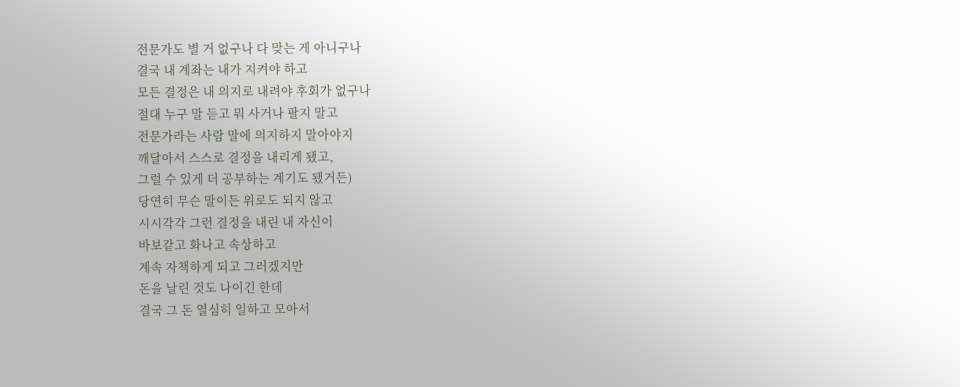전문가도 별 거 없구나 다 맞는 게 아니구나
결국 내 계좌는 내가 지켜야 하고
모든 결정은 내 의지로 내려야 후회가 없구나
절대 누구 말 듣고 뭐 사거나 팔지 말고
전문가라는 사람 말에 의지하지 말아야지
깨달아서 스스로 결정을 내리게 됐고,
그럴 수 있게 더 공부하는 계기도 됐거든)
당연히 무슨 말이든 위로도 되지 않고
시시각각 그런 결정을 내린 내 자신이
바보같고 화나고 속상하고
계속 자책하게 되고 그러겠지만
돈을 날린 것도 나이긴 한데
결국 그 돈 열심히 일하고 모아서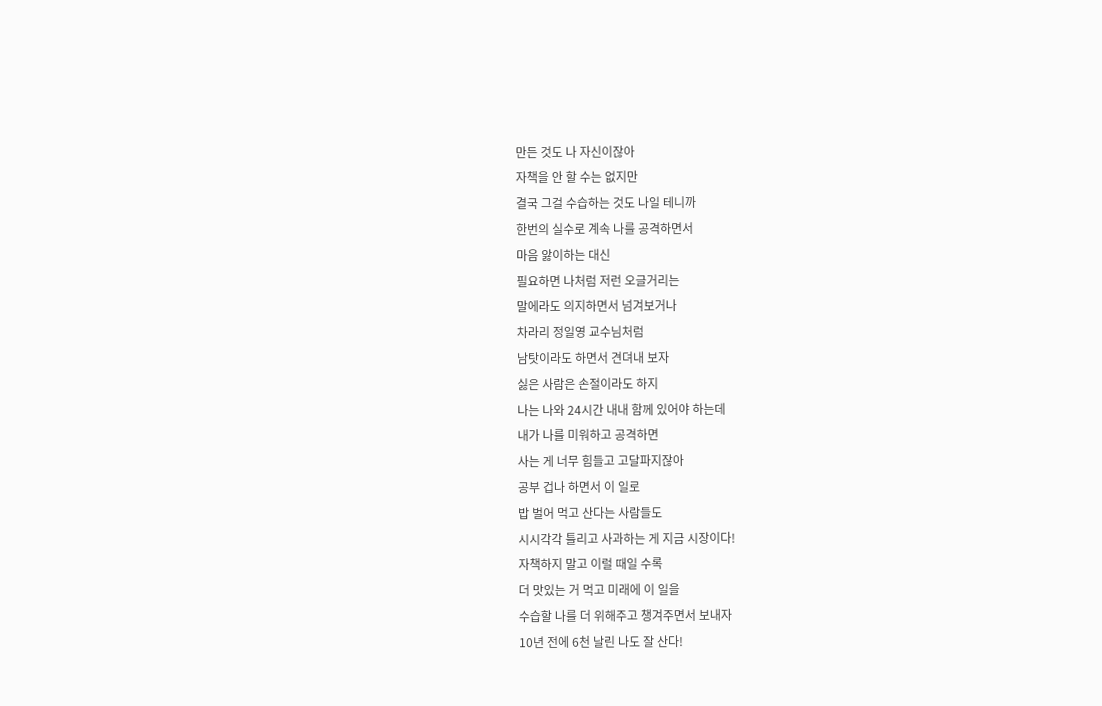만든 것도 나 자신이잖아
자책을 안 할 수는 없지만
결국 그걸 수습하는 것도 나일 테니까
한번의 실수로 계속 나를 공격하면서
마음 앓이하는 대신
필요하면 나처럼 저런 오글거리는
말에라도 의지하면서 넘겨보거나
차라리 정일영 교수님처럼
남탓이라도 하면서 견뎌내 보자
싫은 사람은 손절이라도 하지
나는 나와 24시간 내내 함께 있어야 하는데
내가 나를 미워하고 공격하면
사는 게 너무 힘들고 고달파지잖아
공부 겁나 하면서 이 일로
밥 벌어 먹고 산다는 사람들도
시시각각 틀리고 사과하는 게 지금 시장이다!
자책하지 말고 이럴 때일 수록
더 맛있는 거 먹고 미래에 이 일을
수습할 나를 더 위해주고 챙겨주면서 보내자
10년 전에 6천 날린 나도 잘 산다!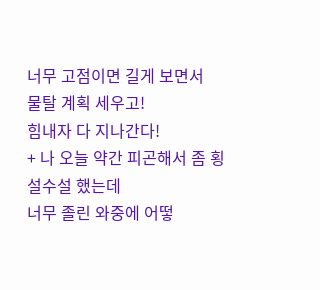너무 고점이면 길게 보면서
물탈 계획 세우고!
힘내자 다 지나간다!
+ 나 오늘 약간 피곤해서 좀 횡설수설 했는데
너무 졸린 와중에 어떻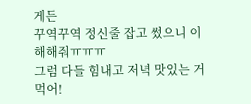게든
꾸역꾸역 정신줄 잡고 썼으니 이해해줘ㅠㅠㅠ
그럼 다들 힘내고 저녁 맛있는 거 먹어!